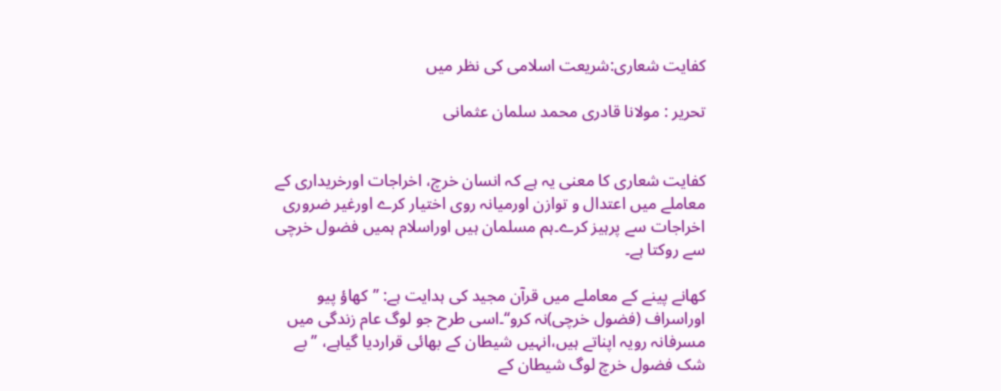کفایت شعاری:شریعت اسلامی کی نظر میں

تحریر : مولانا قادری محمد سلمان عثمانی


کفایت شعاری کا معنی یہ ہے کہ انسان خرچ، اخراجات اورخریداری کے معاملے میں اعتدال و توازن اورمیانہ روی اختیار کرے اورغیر ضروری اخراجات سے پرہیز کرے۔ہم مسلمان ہیں اوراسلام ہمیں فضول خرچی سے روکتا ہے۔

کھانے پینے کے معاملے میں قرآن مجید کی ہدایت ہے: ’’کھاؤ پیو اوراسراف (فضول خرچی)نہ کرو‘‘۔اسی طرح جو لوگ عام زندگی میں مسرفانہ رویہ اپناتے ہیں،انہیں شیطان کے بھائی قراردیا گیاہے، ’’بے شک فضول خرچ لوگ شیطان کے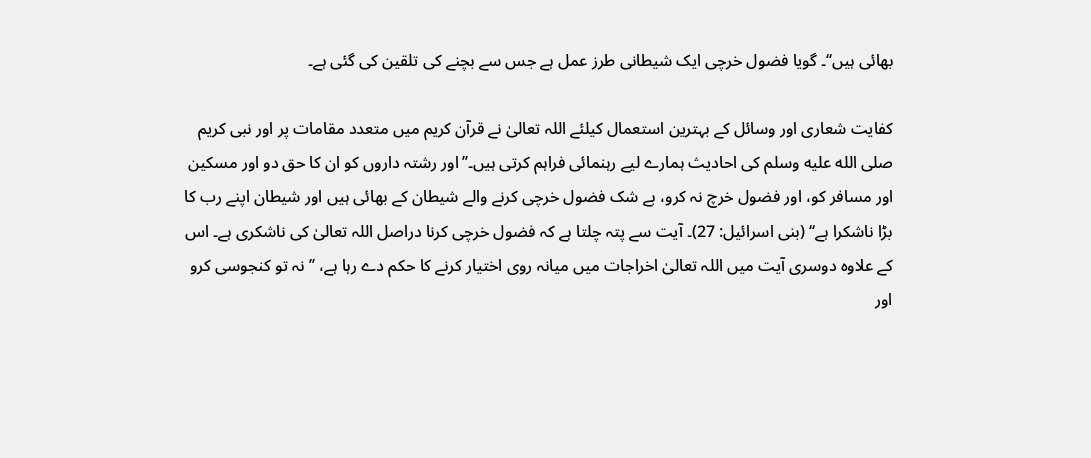بھائی ہیں‘‘۔ گویا فضول خرچی ایک شیطانی طرز عمل ہے جس سے بچنے کی تلقین کی گئی ہے۔

کفایت شعاری اور وسائل کے بہترین استعمال کیلئے اللہ تعالیٰ نے قرآن کریم میں متعدد مقامات پر اور نبی کریم صلى الله عليه وسلم کی احادیث ہمارے لیے رہنمائی فراہم کرتی ہیں۔’’اور رشتہ داروں کو ان کا حق دو اور مسکین اور مسافر کو، اور فضول خرچ نہ کرو، بے شک فضول خرچی کرنے والے شیطان کے بھائی ہیں اور شیطان اپنے رب کا بڑا ناشکرا ہے‘‘ (بنی اسرائیل: 27)۔ آیت سے پتہ چلتا ہے کہ فضول خرچی کرنا دراصل اللہ تعالیٰ کی ناشکری ہے۔ اس کے علاوہ دوسری آیت میں اللہ تعالیٰ اخراجات میں میانہ روی اختیار کرنے کا حکم دے رہا ہے، ’’نہ تو کنجوسی کرو اور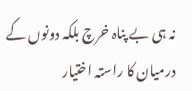نہ ہی بے پناہ خرچ بلکہ دونوں کے درمیان کا راستہ اختیار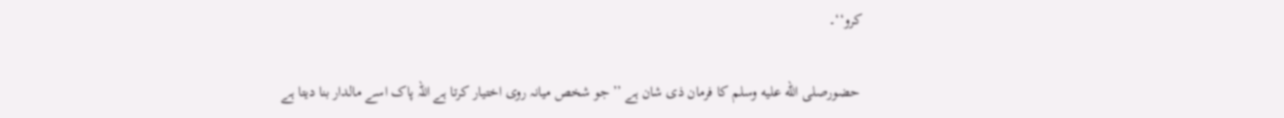کرو‘‘۔

 حضورصلى الله عليه وسلم کا فرمان ذی شان ہے ’’جو شخص میانہ روی اختیار کرتا ہے اللہ پاک اسے مالدار بنا دیتا ہے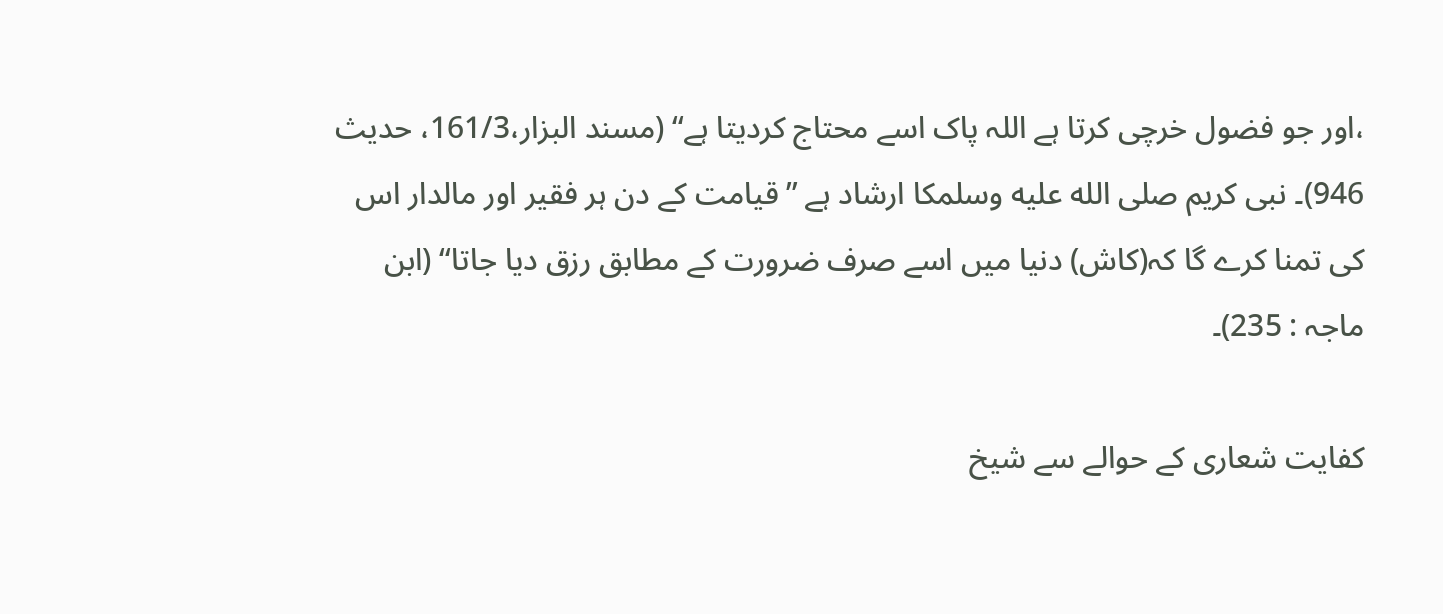،اور جو فضول خرچی کرتا ہے اللہ پاک اسے محتاج کردیتا ہے‘‘ (مسند البزار،161/3، حدیث 946)۔ نبی کریم صلى الله عليه وسلمکا ارشاد ہے ’’قیامت کے دن ہر فقیر اور مالدار اس کی تمنا کرے گا کہ(کاش) دنیا میں اسے صرف ضرورت کے مطابق رزق دیا جاتا‘‘ (ابن ماجہ : 235)۔

کفایت شعاری کے حوالے سے شیخ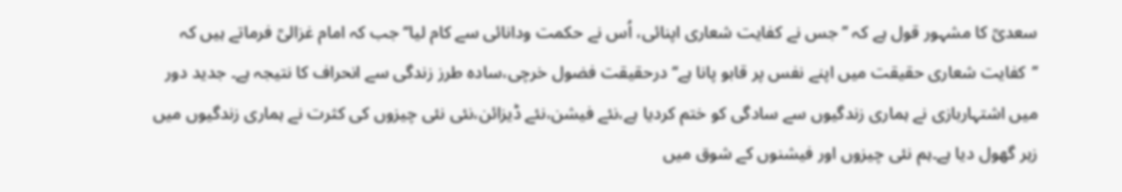سعدیؒ کا مشہور قول ہے کہ ’’جس نے کفایت شعاری اپنائی، اُس نے حکمت ودانائی سے کام لیا‘‘ جب کہ امام غزالیؒ فرماتے ہیں کہ ’’کفایت شعاری حقیقت میں اپنے نفس پر قابو پانا ہے‘‘ درحقیقت فضول خرچی،سادہ طرز زندگی سے انحراف کا نتیجہ ہے۔ جدید دور میں اشتہاربازی نے ہماری زندگیوں سے سادگی کو ختم کردیا ہے،نئے فیشن،نئے ڈیزائن،نئی نئی چیزوں کی کثرت نے ہماری زندگیوں میں زہر گھول دیا ہے۔ہم نئی چیزوں اور فیشنوں کے شوق میں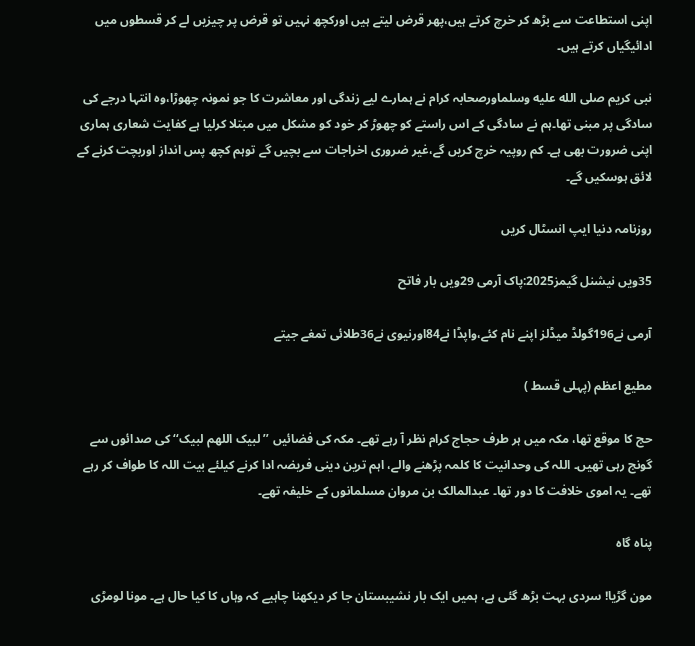اپنی استطاعت سے بڑھ کر خرچ کرتے ہیں،پھر قرض لیتے ہیں اورکچھ نہیں تو قرض پر چیزیں لے کر قسطوں میں ادائیگیاں کرتے ہیں۔

نبی کریم صلى الله عليه وسلماورصحابہ کرام نے ہمارے لیے زندگی اور معاشرت کا جو نمونہ چھوڑا،وہ انتہا درجے کی سادگی پر مبنی تھا۔ہم نے سادگی کے اس راستے کو چھوڑ کر خود کو مشکل میں مبتلا کرلیا ہے کفایت شعاری ہماری اپنی ضرورت بھی ہے۔ کم روپیہ خرچ کریں گے،غیر ضروری اخراجات سے بچیں گے توہم کچھ پس انداز اوربچت کرنے کے لائق ہوسکیں گے۔

روزنامہ دنیا ایپ انسٹال کریں

35ویں نیشنل گیمز2025:پاک آرمی 29ویں بار فاتح

آرمی نے196گولڈ میڈلز اپنے نام کئے،واپڈا نے84اورنیوی نے36طلائی تمغے جیتے

مطیع اعظم (پہلی قسط )

حج کا موقع تھا، مکہ میں ہر طرف حجاج کرام نظر آ رہے تھے۔ مکہ کی فضائیں ’’لبیک اللھم لبیک‘‘ کی صدائوں سے گونج رہی تھیں۔ اللہ کی وحدانیت کا کلمہ پڑھنے والے، اہم ترین دینی فریضہ ادا کرنے کیلئے بیت اللہ کا طواف کر رہے تھے۔ یہ اموی خلافت کا دور تھا۔ عبدالمالک بن مروان مسلمانوں کے خلیفہ تھے۔

پناہ گاہ

مون گڑیا! سردی بہت بڑھ گئی ہے، ہمیں ایک بار نشیبستان جا کر دیکھنا چاہیے کہ وہاں کا کیا حال ہے۔ مونا لومڑی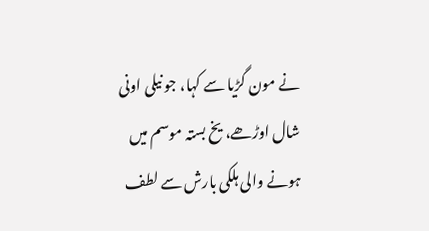نے مون گڑیا سے کہا، جو نیلی اونی شال اوڑھے، یخ بستہ موسم میں ہونے والی ہلکی بارش سے لطف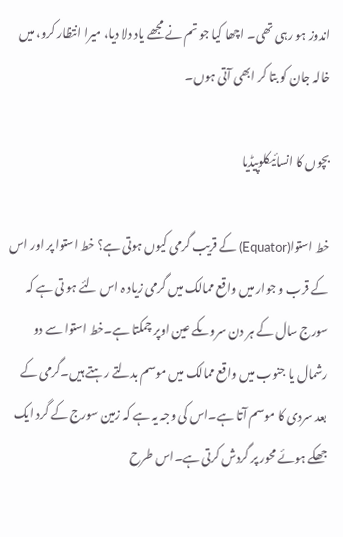اندوز ہو رہی تھی۔ اچھا کیا جو تم نے مجھے یاد دلا دیا، میرا انتظار کرو، میں خالہ جان کو بتا کر ابھی آتی ہوں۔

بچوں کا انسائیکلوپیڈیا

خط استوا(Equator) کے قریب گرمی کیوں ہوتی ہے؟ خط استوا پر اور اس کے قرب و جوار میں واقع ممالک میں گرمی زیاد ہ اس لئے ہو تی ہے کہ سورج سال کے ہر دن سروںکے عین اوپر چمکتا ہے۔خط استوا سے دو رشمال یا جنوب میں واقع ممالک میں موسم بدلتے رہتے ہیں۔گرمی کے بعد سردی کا موسم آتا ہے۔اس کی وجہ یہ ہے کہ زمین سورج کے گرد ایک جھکے ہوئے محور پر گردش کرتی ہے۔اس طرح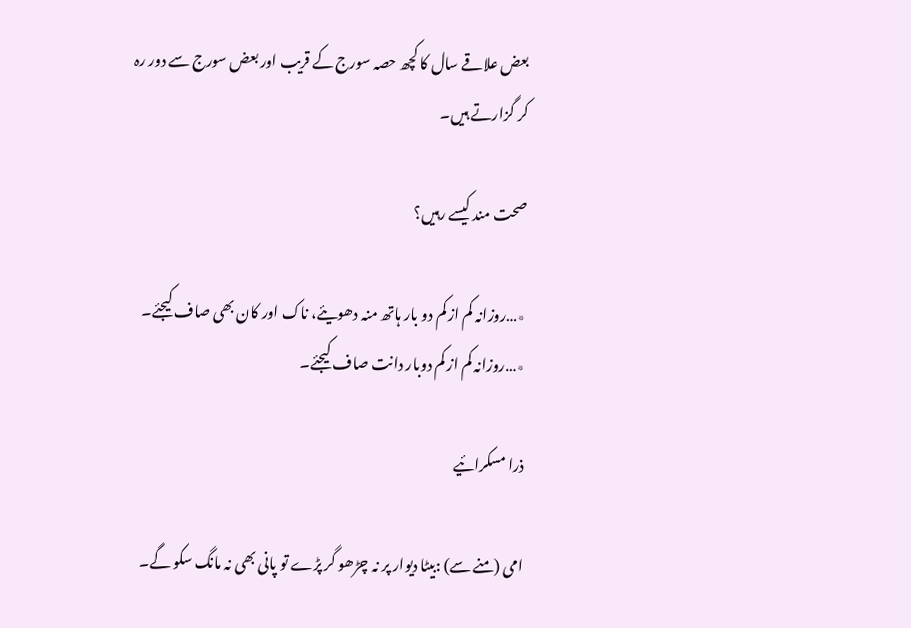بعض علاقے سال کا کچھ حصہ سورج کے قریب اور بعض سورج سے دور رہ کر گزارتے ہیں۔

صحت مند کیسے رہیں؟

٭…روزانہ کم از کم دو بار ہاتھ منہ دھویئے، ناک اور کان بھی صاف کیجئے۔ ٭…روزانہ کم از کم دوبار دانت صاف کیجئے۔

ذرا مسکرائیے

امی (منے سے) :بیٹا دیوار پر نہ چڑھو گر پڑے تو پانی بھی نہ مانگ سکو گے۔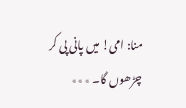منا: امی! میں پانی پی کر چڑھوں گا۔ ٭٭٭